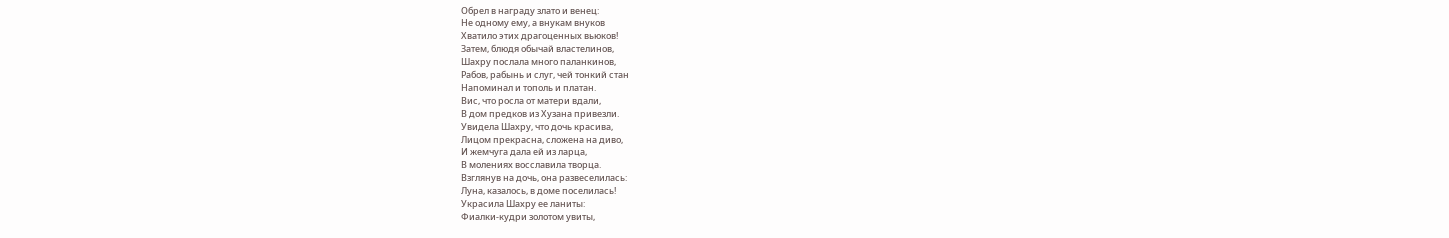Обрел в награду злато и венец:
Не одному ему, а внукам внуков
Хватило этих драгоценных вьюков!
Затем, блюдя обычай властелинов,
Шахру послала много паланкинов,
Рабов, рабынь и слуг, чей тонкий стан
Напоминал и тополь и платан.
Вис, что росла от матери вдали,
В дом предков из Хузана привезли.
Увидела Шахру, что дочь красива,
Лицом прекрасна, сложена на диво,
И жемчуга дала ей из ларца,
В молениях восславила творца.
Взглянув на дочь, она развеселилась:
Луна, казалось, в доме поселилась!
Украсила Шахру ее ланиты:
Фиалки-кудри золотом увиты,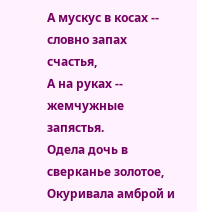А мускус в косах -- словно запах счастья,
А на руках -- жемчужные запястья.
Одела дочь в сверканье золотое,
Окуривала амброй и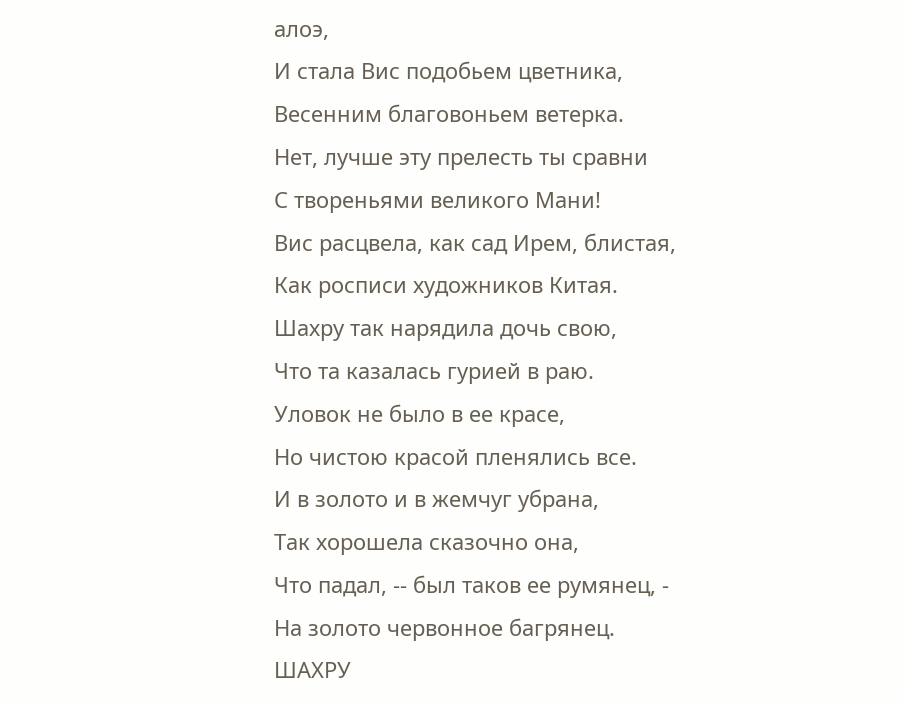алоэ,
И стала Вис подобьем цветника,
Весенним благовоньем ветерка.
Нет, лучше эту прелесть ты сравни
С твореньями великого Мани!
Вис расцвела, как сад Ирем, блистая,
Как росписи художников Китая.
Шахру так нарядила дочь свою,
Что та казалась гурией в раю.
Уловок не было в ее красе,
Но чистою красой пленялись все.
И в золото и в жемчуг убрана,
Так хорошела сказочно она,
Что падал, -- был таков ее румянец, -
На золото червонное багрянец.
ШАXРУ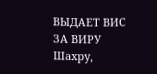ВЫДАЕТ ВИС ЗА ВИРУ
Шахру,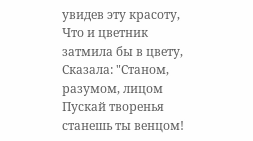увидев эту красоту,
Что и цветник затмила бы в цвету,
Сказала: "Станом, разумом, лицом
Пускай творенья станешь ты венцом!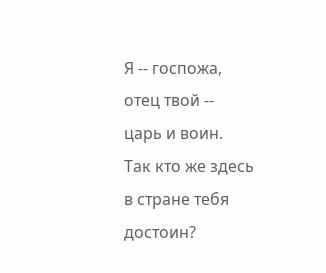Я -- госпожа, отец твой -- царь и воин.
Так кто же здесь в стране тебя достоин?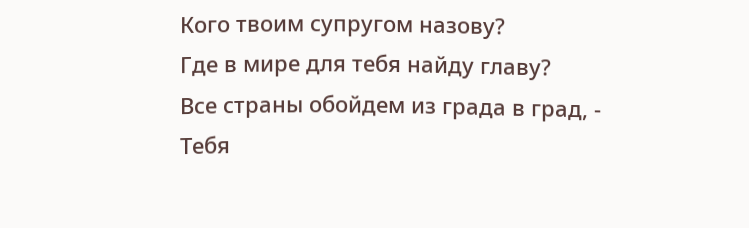Кого твоим супругом назову?
Где в мире для тебя найду главу?
Все страны обойдем из града в град, -
Тебя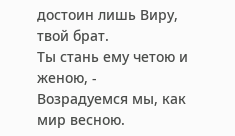достоин лишь Виру, твой брат.
Ты стань ему четою и женою, -
Возрадуемся мы, как мир весною.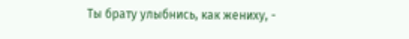Ты брату улыбнись, как жениху, -